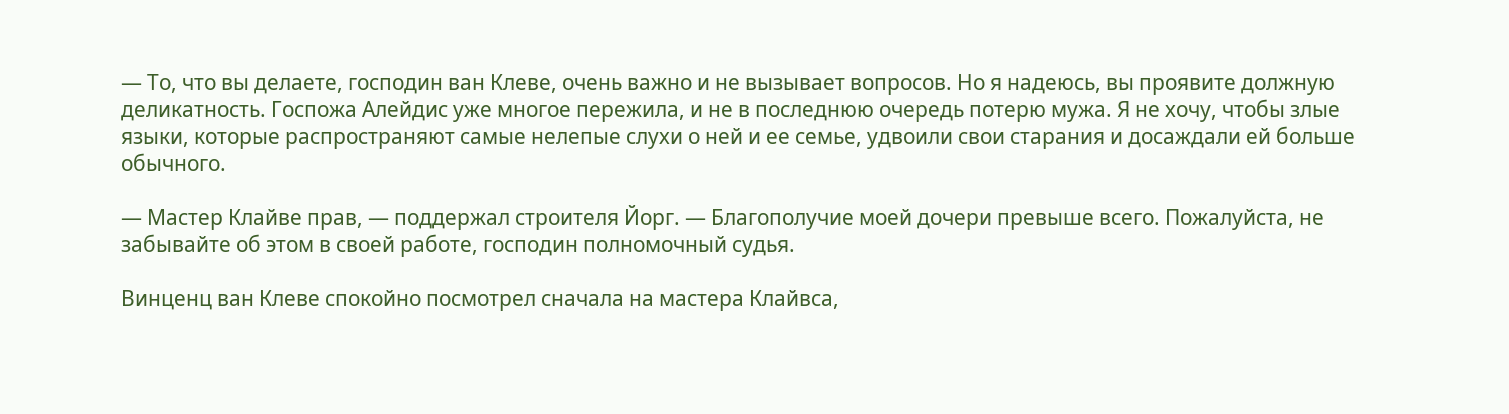— То, что вы делаете, господин ван Клеве, очень важно и не вызывает вопросов. Но я надеюсь, вы проявите должную деликатность. Госпожа Алейдис уже многое пережила, и не в последнюю очередь потерю мужа. Я не хочу, чтобы злые языки, которые распространяют самые нелепые слухи о ней и ее семье, удвоили свои старания и досаждали ей больше обычного.

— Мастер Клайве прав, — поддержал строителя Йорг. — Благополучие моей дочери превыше всего. Пожалуйста, не забывайте об этом в своей работе, господин полномочный судья.

Винценц ван Клеве спокойно посмотрел сначала на мастера Клайвса,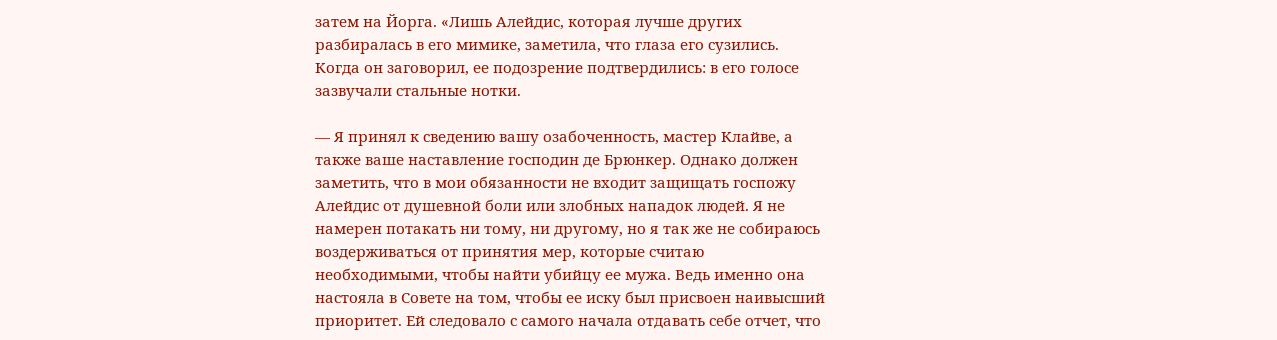затем на Йорга. «Лишь Алейдис, которая лучше других разбиралась в его мимике, заметила, что глаза его сузились. Когда он заговорил, ее подозрение подтвердились: в его голосе зазвучали стальные нотки.

— Я принял к сведению вашу озабоченность, мастер Клайве, а также ваше наставление господин де Брюнкер. Однако должен заметить, что в мои обязанности не входит защищать госпожу Алейдис от душевной боли или злобных нападок людей. Я не намерен потакать ни тому, ни другому, но я так же не собираюсь воздерживаться от принятия мер, которые считаю необходимыми, чтобы найти убийцу ее мужа. Ведь именно она настояла в Совете на том, чтобы ее иску был присвоен наивысший приоритет. Ей следовало с самого начала отдавать себе отчет, что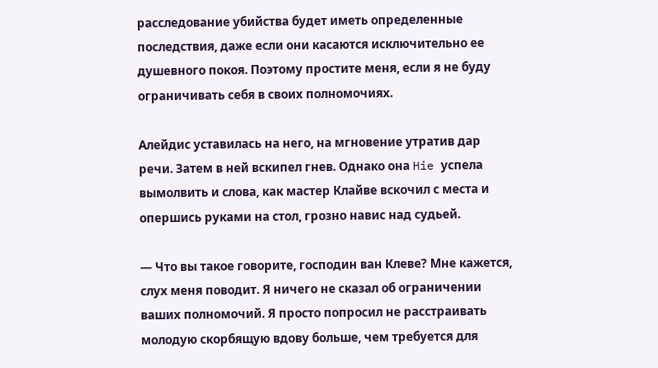расследование убийства будет иметь определенные последствия, даже если они касаются исключительно ее душевного покоя. Поэтому простите меня, если я не буду ограничивать себя в своих полномочиях.

Алейдис уставилась на него, на мгновение утратив дар речи. Затем в ней вскипел гнев. Однако она Hie успела вымолвить и слова, как мастер Клайве вскочил с места и опершись руками на стол, грозно навис над судьей.

— Что вы такое говорите, господин ван Клеве? Мне кажется, слух меня поводит. Я ничего не сказал об ограничении ваших полномочий. Я просто попросил не расстраивать молодую скорбящую вдову больше, чем требуется для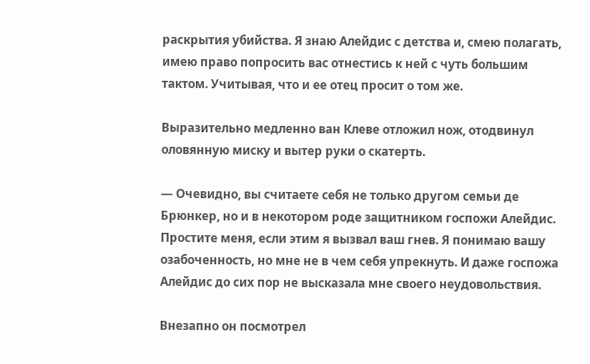раскрытия убийства. Я знаю Алейдис с детства и, смею полагать, имею право попросить вас отнестись к ней с чуть большим тактом. Учитывая, что и ее отец просит о том же.

Выразительно медленно ван Клеве отложил нож, отодвинул оловянную миску и вытер руки о скатерть.

— Очевидно, вы считаете себя не только другом семьи де Брюнкер, но и в некотором роде защитником госпожи Алейдис. Простите меня, если этим я вызвал ваш гнев. Я понимаю вашу озабоченность, но мне не в чем себя упрекнуть. И даже госпожа Алейдис до сих пор не высказала мне своего неудовольствия.

Внезапно он посмотрел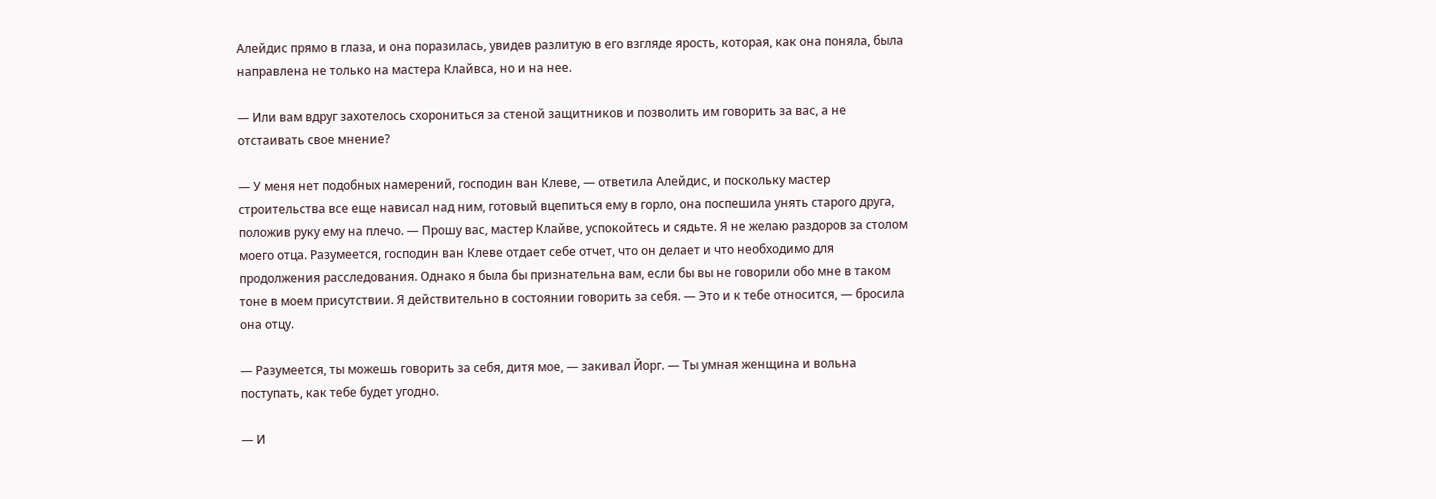Алейдис прямо в глаза, и она поразилась, увидев разлитую в его взгляде ярость, которая, как она поняла, была направлена не только на мастера Клайвса, но и на нее.

— Или вам вдруг захотелось схорониться за стеной защитников и позволить им говорить за вас, а не отстаивать свое мнение?

— У меня нет подобных намерений, господин ван Клеве, — ответила Алейдис, и поскольку мастер строительства все еще нависал над ним, готовый вцепиться ему в горло, она поспешила унять старого друга, положив руку ему на плечо. — Прошу вас, мастер Клайве, успокойтесь и сядьте. Я не желаю раздоров за столом моего отца. Разумеется, господин ван Клеве отдает себе отчет, что он делает и что необходимо для продолжения расследования. Однако я была бы признательна вам, если бы вы не говорили обо мне в таком тоне в моем присутствии. Я действительно в состоянии говорить за себя. — Это и к тебе относится, — бросила она отцу.

— Разумеется, ты можешь говорить за себя, дитя мое, — закивал Йорг. — Ты умная женщина и вольна поступать, как тебе будет угодно.

— И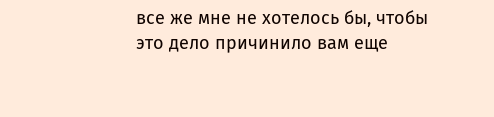все же мне не хотелось бы, чтобы это дело причинило вам еще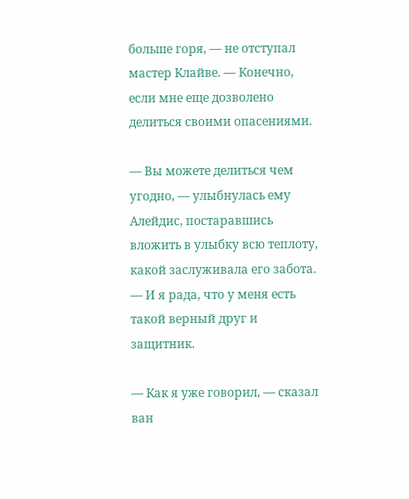больше горя, — не отступал мастер Клайве. — Конечно, если мне еще дозволено делиться своими опасениями.

— Вы можете делиться чем угодно, — улыбнулась ему Алейдис, постаравшись вложить в улыбку всю теплоту, какой заслуживала его забота. — И я рада, что у меня есть такой верный друг и защитник.

— Как я уже говорил, — сказал ван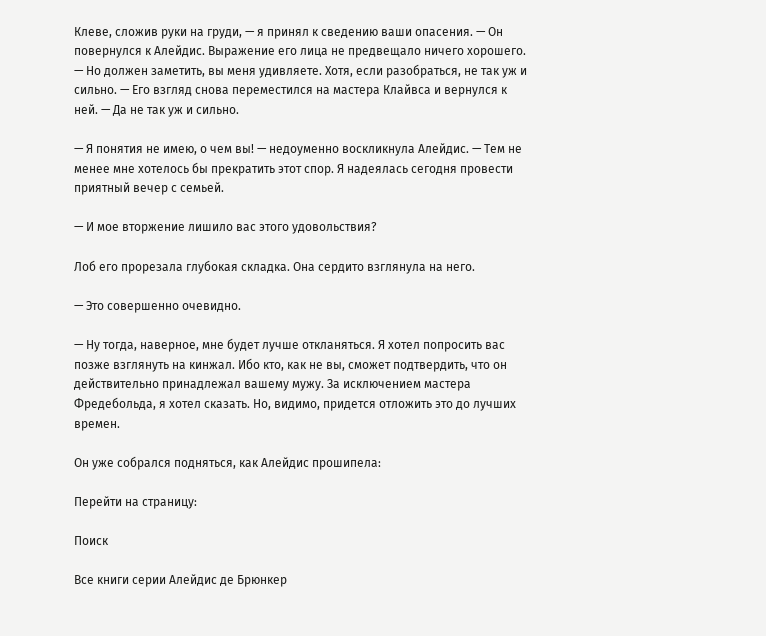Клеве, сложив руки на груди, — я принял к сведению ваши опасения. — Он повернулся к Алейдис. Выражение его лица не предвещало ничего хорошего. — Но должен заметить, вы меня удивляете. Хотя, если разобраться, не так уж и сильно. — Его взгляд снова переместился на мастера Клайвса и вернулся к ней. — Да не так уж и сильно.

— Я понятия не имею, о чем вы! — недоуменно воскликнула Алейдис. — Тем не менее мне хотелось бы прекратить этот спор. Я надеялась сегодня провести приятный вечер с семьей.

— И мое вторжение лишило вас этого удовольствия?

Лоб его прорезала глубокая складка. Она сердито взглянула на него.

— Это совершенно очевидно.

— Ну тогда, наверное, мне будет лучше откланяться. Я хотел попросить вас позже взглянуть на кинжал. Ибо кто, как не вы, сможет подтвердить, что он действительно принадлежал вашему мужу. За исключением мастера Фредебольда, я хотел сказать. Но, видимо, придется отложить это до лучших времен.

Он уже собрался подняться, как Алейдис прошипела:

Перейти на страницу:

Поиск

Все книги серии Алейдис де Брюнкер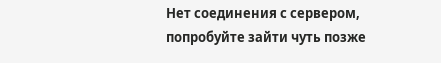Нет соединения с сервером, попробуйте зайти чуть позже